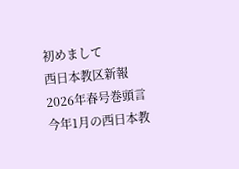初めまして
西日本教区新報2026年春号巻頭言 今年1月の西日本教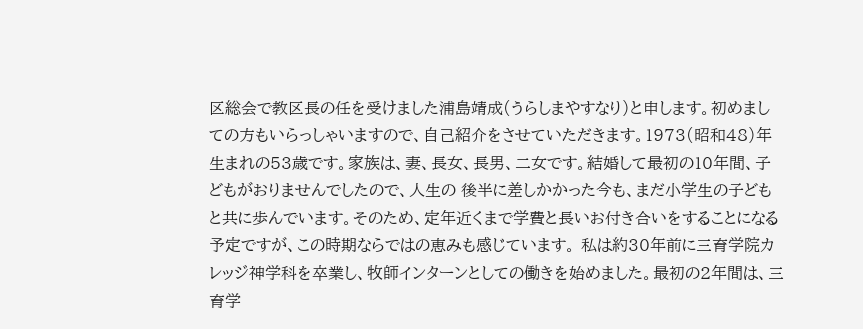区総会で教区長の任を受けました浦島靖成(うらしまやすなり)と申します。初めましての方もいらっしゃいますので、自己紹介をさせていただきます。1973(昭和48)年生まれの53歳です。家族は、妻、長女、長男、二女です。結婚して最初の10年間、子どもがおりませんでしたので、人生の 後半に差しかかった今も、まだ小学生の子どもと共に歩んでいます。そのため、定年近くまで学費と長いお付き合いをすることになる予定ですが、この時期ならではの恵みも感じています。 私は約30年前に三育学院カレッジ神学科を卒業し、牧師インターンとしての働きを始めました。最初の2年間は、三育学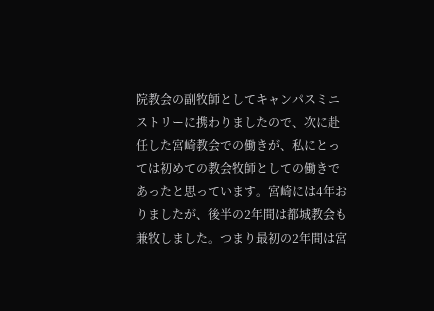院教会の副牧師としてキャンパスミニストリーに携わりましたので、次に赴任した宮崎教会での働きが、私にとっては初めての教会牧師としての働きであったと思っています。宮崎には4年おりましたが、後半の2年間は都城教会も兼牧しました。つまり最初の2年間は宮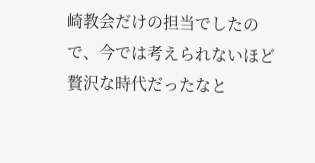崎教会だけの担当でしたので、今では考えられないほど贅沢な時代だったなと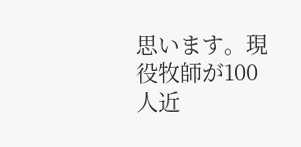思います。現役牧師が100人近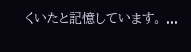くいたと記憶しています。 ...